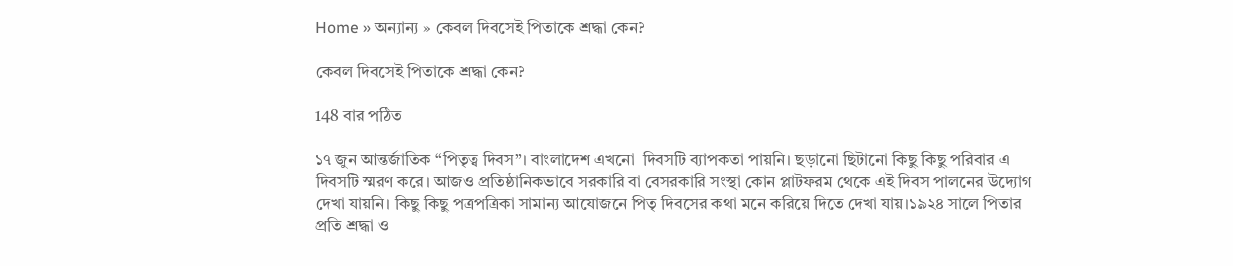Home » অন্যান্য » কেবল দিবসেই পিতাকে শ্রদ্ধা কেন?

কেবল দিবসেই পিতাকে শ্রদ্ধা কেন?

148 বার পঠিত

১৭ জুন আন্তর্জাতিক “পিতৃত্ব দিবস”। বাংলাদেশ এখনো  দিবসটি ব্যাপকতা পায়নি। ছড়ানো ছিটানো কিছু কিছু পরিবার এ দিবসটি স্মরণ করে। আজও প্রতিষ্ঠানিকভাবে সরকারি বা বেসরকারি সংস্থা কোন প্লাটফরম থেকে এই দিবস পালনের উদ্যোগ দেখা যায়নি। কিছু কিছু পত্রপত্রিকা সামান্য আযোজনে পিতৃ দিবসের কথা মনে করিয়ে দিতে দেখা যায়।১৯২৪ সালে পিতার প্রতি শ্রদ্ধা ও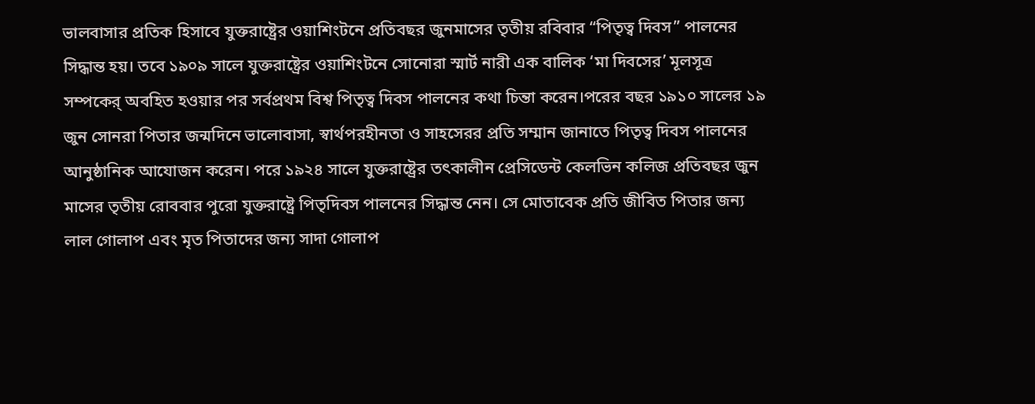ভালবাসার প্রতিক হিসাবে যুক্তরাষ্ট্রের ওয়াশিংটনে প্রতিবছর জুনমাসের তৃতীয় রবিবার “পিতৃত্ব দিবস” পালনের সিদ্ধান্ত হয়। তবে ১৯০৯ সালে যুক্তরাষ্ট্রের ওয়াশিংটনে সোনোরা স্মার্ট নারী এক বালিক ‘মা দিবসের’ মূলসূত্র সম্পকের্ অবহিত হওয়ার পর সর্বপ্রথম বিশ্ব পিতৃত্ব দিবস পালনের কথা চিন্তা করেন।পরের বছর ১৯১০ সালের ১৯ জুন সোনরা পিতার জন্মদিনে ভালোবাসা, স্বার্থপরহীনতা ও সাহসেরর প্রতি সম্মান জানাতে পিতৃত্ব দিবস পালনের আনুষ্ঠানিক আযোজন করেন। পরে ১৯২৪ সালে যুক্তরাষ্ট্রের তৎকালীন প্রেসিডেন্ট কেলভিন কলিজ প্রতিবছর জুন মাসের তৃতীয় রোববার পুরো যুক্তরাষ্ট্রে পিতৃদিবস পালনের সিদ্ধান্ত নেন। সে মোতাবেক প্রতি জীবিত পিতার জন্য লাল গোলাপ এবং মৃত পিতাদের জন্য সাদা গোলাপ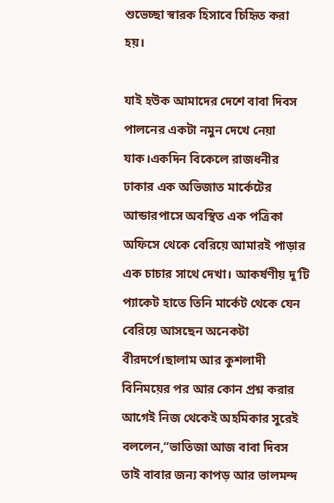শুভেচ্ছা স্বারক হিসাবে চিহিৃত করা হয়।

যাই হউক আমাদের দেশে বাবা দিবস পালনের একটা নমুন দেখে নেয়া যাক।একদিন বিকেলে রাজধনীর ঢাকার এক অভিজাত মার্কেটের আন্ডারপাসে অবস্থিত এক পত্রিকা অফিসে থেকে বেরিয়ে আমারই পাড়ার এক চাচার সাথে দেখা। আকর্ষণীয় দু’টি প্যাকেট হাতে তিনি মার্কেট থেকে যেন বেরিয়ে আসছেন অনেকটা বীরদর্পে।ছালাম আর কুশলাদী বিনিময়ের পর আর কোন প্রশ্ন করার আগেই নিজ থেকেই অহমিকার সুরেই বললেন,“ভাতিজা আজ বাবা দিবস তাই বাবার জন্য কাপড় আর ভালমন্দ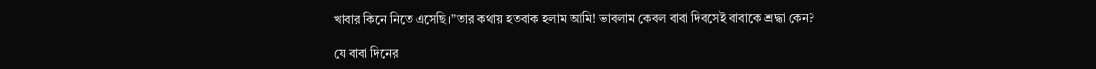খাবার কিনে নিতে এসেছি।”তার কথায় হতবাক হলাম আমি! ভাবলাম কেবল বাবা দিবসেই বাবাকে শ্রদ্ধা কেন?

যে বাবা দিনের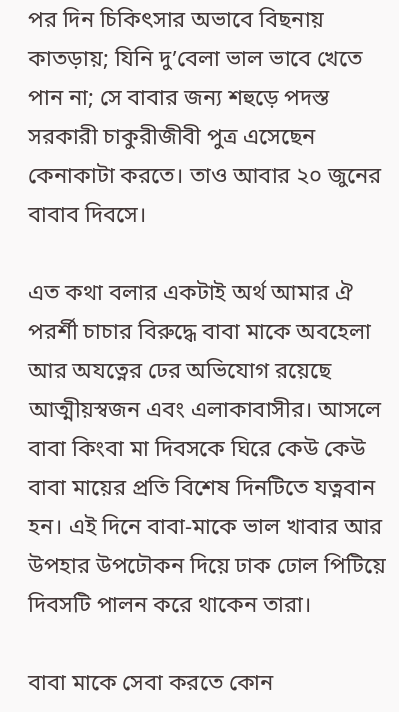পর দিন চিকিৎসার অভাবে বিছনায় কাতড়ায়; যিনি দু’বেলা ভাল ভাবে খেতে পান না; সে বাবার জন্য শহুড়ে পদস্ত সরকারী চাকুরীজীবী পুত্র এসেছেন কেনাকাটা করতে। তাও আবার ২০ জুনের বাবাব দিবসে।

এত কথা বলার একটাই অর্থ আমার ঐ পরর্শী চাচার বিরুদ্ধে বাবা মাকে অবহেলা আর অযত্নের ঢের অভিযোগ রয়েছে আত্মীয়স্বজন এবং এলাকাবাসীর। আসলে বাবা কিংবা মা দিবসকে ঘিরে কেউ কেউ বাবা মায়ের প্রতি বিশেষ দিনটিতে যত্নবান হন। এই দিনে বাবা-মাকে ভাল খাবার আর উপহার উপঢৌকন দিয়ে ঢাক ঢোল পিটিয়ে  দিবসটি পালন করে থাকেন তারা।

বাবা মাকে সেবা করতে কোন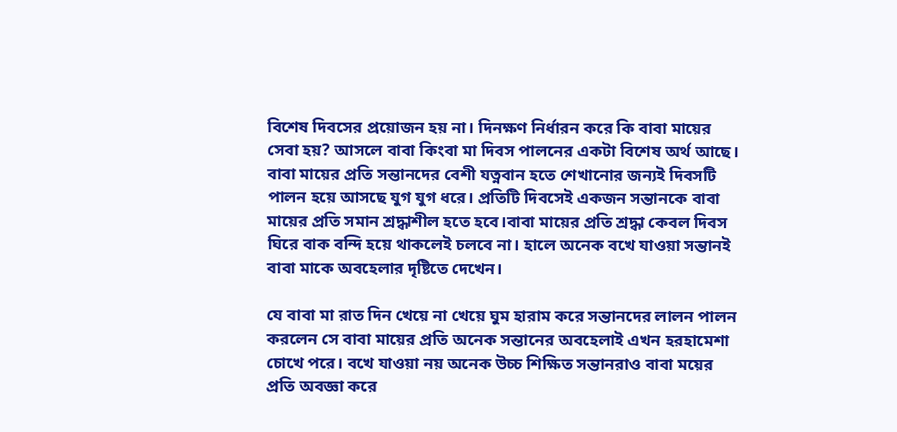বিশেষ দিবসের প্রয়োজন হয় না। দিনক্ষণ নির্ধারন করে কি বাবা মায়ের সেবা হয়? আসলে বাবা কিংবা মা দিবস পালনের একটা বিশেষ অর্থ আছে। বাবা মায়ের প্রতি সন্তানদের বেশী যত্নবান হতে শেখানোর জন্যই দিবসটি পালন হয়ে আসছে যুগ যুগ ধরে। প্রতিটি দিবসেই একজন সন্তানকে বাবা মায়ের প্রতি সমান শ্রদ্ধাশীল হতে হবে।বাবা মায়ের প্রতি শ্রদ্ধা কেবল দিবস ঘিরে বাক বন্দি হয়ে থাকলেই চলবে না। হালে অনেক বখে যাওয়া সন্তানই বাবা মাকে অবহেলার দৃষ্টিতে দেখেন।

যে বাবা মা রাত দিন খেয়ে না খেয়ে ঘুম হারাম করে সন্তানদের লালন পালন করলেন সে বাবা মায়ের প্রতি অনেক সন্তানের অবহেলাই এখন হরহামেশা চোখে পরে। বখে যাওয়া নয় অনেক উচ্চ শিক্ষিত সন্তানরাও বাবা ময়ের প্রতি অবজ্ঞা করে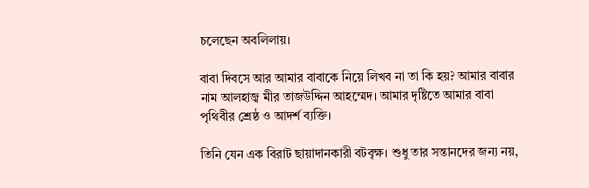চলেছেন অবলিলায়।

বাবা দিবসে আর আমার বাবাকে নিয়ে লিখব না তা কি হয়? আমার বাবার নাম আলহাজ্ব মীর তাজউদ্দিন আহম্মেদ। আমার দৃষ্টিতে আমার বাবা পৃথিবীর শ্রেষ্ঠ ও আদর্শ ব্যক্তি।

তিনি যেন এক বিরাট ছায়াদানকারী বটবৃক্ষ। শুধু তার সন্তানদের জন্য নয়,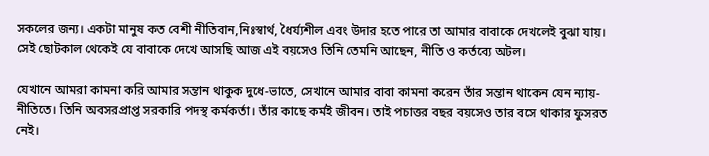সকলের জন্য। একটা মানুষ কত বেশী নীতিবান,নিঃস্বার্থ, ধৈর্য্যশীল এবং উদার হতে পারে তা আমার বাবাকে দেখলেই বুঝা যায়। সেই ছোটকাল থেকেই যে বাবাকে দেখে আসছি আজ এই বয়সেও তিনি তেমনি আছেন, নীতি ও কর্তব্যে অটল।

যেখানে আমরা কামনা করি আমার সন্তান থাকুক দুধে-ভাতে, সেখানে আমার বাবা কামনা করেন তাঁর সন্তান থাকেন যেন ন্যায়-নীতিতে। তিনি অবসরপ্রাপ্ত সরকারি পদস্থ কর্মকর্তা। তাঁর কাছে কর্মই জীবন। তাই পচাত্তর বছর বয়সেও তার বসে থাকার ফুসরত নেই।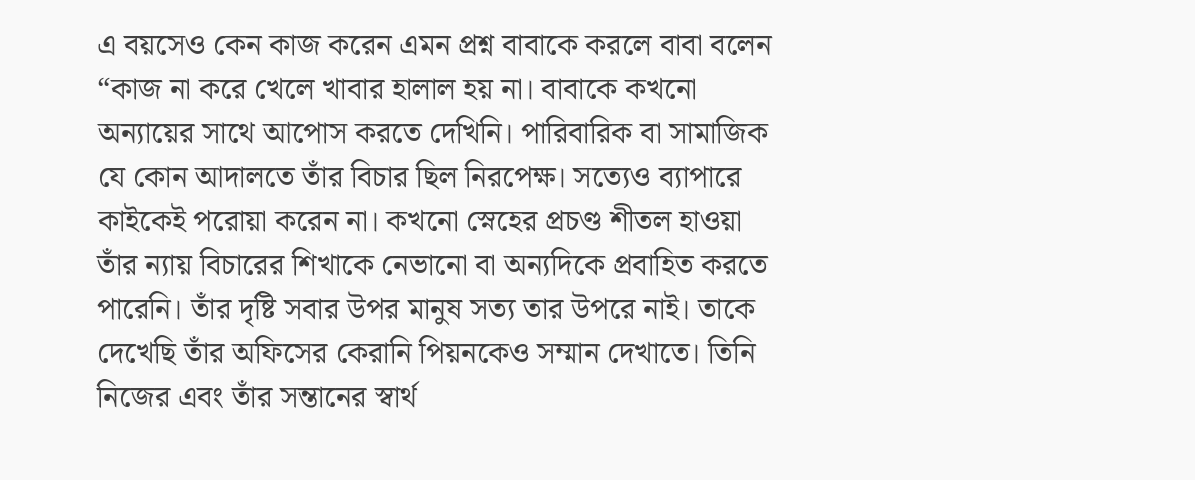এ বয়সেও কেন কাজ করেন এমন প্রশ্ন বাবাকে করলে বাবা বলেন “কাজ না করে খেলে খাবার হালাল হয় না। বাবাকে কখনো অন্যায়ের সাথে আপোস করতে দেখিনি। পারিবারিক বা সামাজিক যে কোন আদালতে তাঁর বিচার ছিল নিরপেক্ষ। সত্যেও ব্যাপারে কাইকেই পরোয়া করেন না। কখনো স্নেহের প্রচণ্ড শীতল হাওয়া তাঁর ন্যায় বিচারের শিখাকে নেভানো বা অন্যদিকে প্রবাহিত করতে পারেনি। তাঁর দৃষ্টি সবার উপর মানুষ সত্য তার উপরে নাই। তাকে দেখেছি তাঁর অফিসের কেরানি পিয়নকেও সম্মান দেখাতে। তিনি নিজের এবং তাঁর সন্তানের স্বার্থ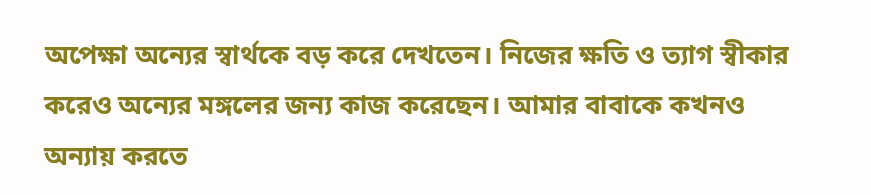অপেক্ষা অন্যের স্বার্থকে বড় করে দেখতেন। নিজের ক্ষতি ও ত্যাগ স্বীকার করেও অন্যের মঙ্গলের জন্য কাজ করেছেন। আমার বাবাকে কখনও অন্যায় করতে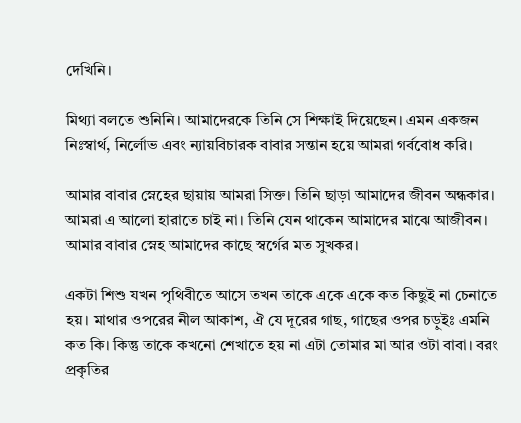দেখিনি।

মিথ্যা বলতে শুনিনি। আমাদেরকে তিনি সে শিক্ষাই দিয়েছেন। এমন একজন নিঃস্বার্থ, নির্লোভ এবং ন্যায়বিচারক বাবার সন্তান হয়ে আমরা গর্ববোধ করি।

আমার বাবার স্নেহের ছায়ায় আমরা সিক্ত। তিনি ছাড়া আমাদের জীবন অন্ধকার। আমরা এ আলো হারাতে চাই না। তিনি যেন থাকেন আমাদের মাঝে আজীবন। আমার বাবার স্নেহ আমাদের কাছে স্বর্গের মত সুখকর।

একটা শিশু যখন পৃথিবীতে আসে তখন তাকে একে একে কত কিছুই না চেনাতে হয়। মাথার ওপরের নীল আকাশ, ঐ যে দূরের গাছ, গাছের ওপর চড়ুইঃ এমনি কত কি। কিন্তু তাকে কখনো শেখাতে হয় না এটা তোমার মা আর ওটা বাবা। বরং প্রকৃতির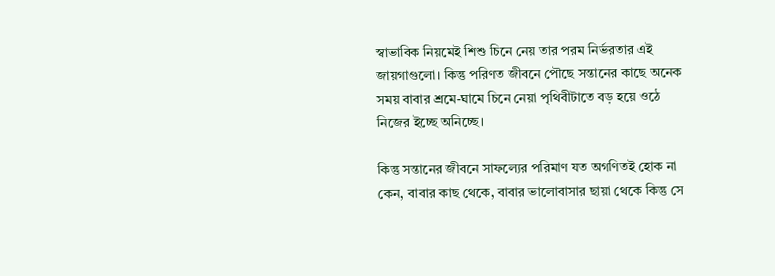স্বাভাবিক নিয়মেই শিশু চিনে নেয় তার পরম নির্ভরতার এই জায়গাগুলো। কিন্তু পরিণত জীবনে পৌছে সন্তানের কাছে অনেক সময় বাবার শ্রমে-ঘামে চিনে নেয়া পৃথিবীটাতে বড় হয়ে ওঠে নিজের ইচ্ছে অনিচ্ছে।

কিন্তু সন্তানের জীবনে সাফল্যের পরিমাণ যত অগণিতই হোক না কেন, বাবার কাছ থেকে, বাবার ভালোবাসার ছায়া থেকে কিন্তু সে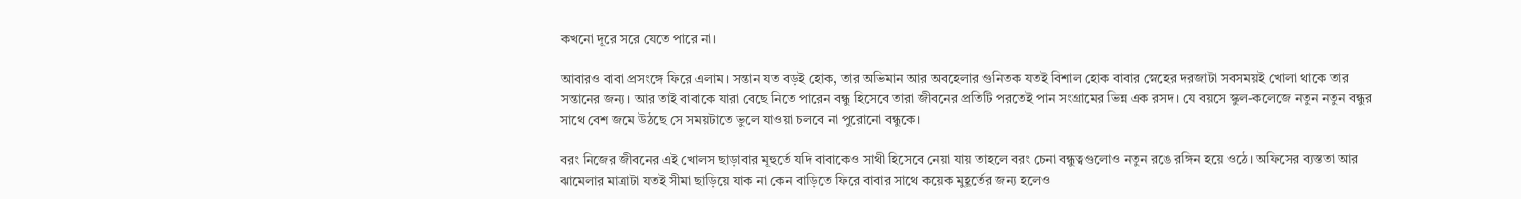কখনো দূরে সরে যেতে পারে না।

আবারও বাবা প্রসংঙ্গে ফিরে এলাম। সন্তান যত বড়ই হোক, তার অভিমান আর অবহেলার গুনিতক যতই বিশাল হোক বাবার স্নেহের দরজাটা সবসময়ই খোলা থাকে তার সন্তানের জন্য। আর তাই বাবাকে যারা বেছে নিতে পারেন বন্ধু হিসেবে তারা জীবনের প্রতিটি পরতেই পান সংগ্রামের ভিন্ন এক রসদ। যে বয়সে স্কুল-কলেজে নতুন নতুন বন্ধুর সাথে বেশ জমে উঠছে সে সময়টাতে ভুলে যাওয়া চলবে না পুরোনো বন্ধুকে।

বরং নিজের জীবনের এই খোলস ছাড়াবার মূহুর্তে যদি বাবাকেও সাথী হিসেবে নেয়া যায় তাহলে বরং চেনা বন্ধুত্বগুলোও নতুন রঙে রঙ্গিন হয়ে ওঠে। অফিসের ব্যস্ততা আর ঝামেলার মাত্রাটা যতই সীমা ছাড়িয়ে যাক না কেন বাড়িতে ফিরে বাবার সাথে কয়েক মুহূর্তের জন্য হলেও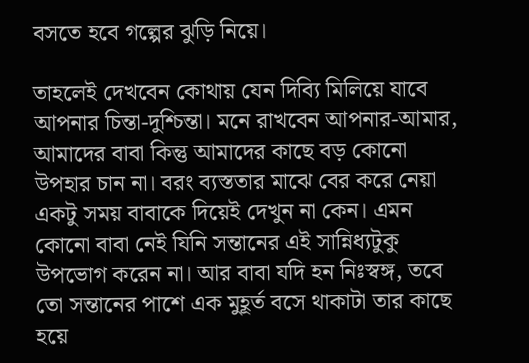বসতে হবে গল্পের ঝুড়ি নিয়ে।

তাহলেই দেখবেন কোথায় যেন দিব্যি মিলিয়ে যাবে আপনার চিন্তা-দুশ্চিন্তা। মনে রাখবেন আপনার-আমার, আমাদের বাবা কিন্তু আমাদের কাছে বড় কোনো উপহার চান না। বরং ব্যস্ততার মাঝে বের করে নেয়া একটু সময় বাবাকে দিয়েই দেখুন না কেন। এমন কোনো বাবা নেই যিনি সন্তানের এই সান্নিধ্যটুকু উপভোগ করেন না। আর বাবা যদি হন নিঃস্বঙ্গ, তবে তো সন্তানের পাশে এক মুহূর্ত বসে থাকাটা তার কাছে হয়ে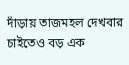দাঁড়ায় তাজমহল দেখবার চাইতেও বড় এক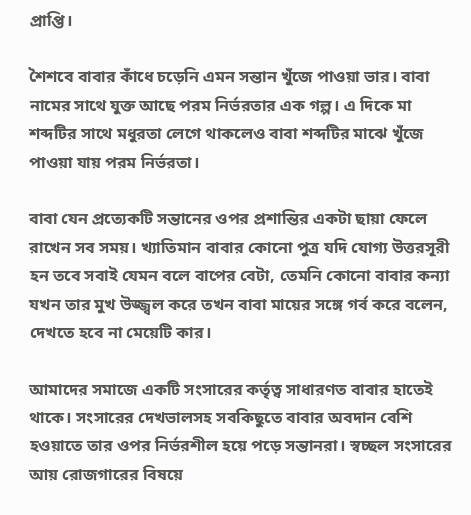প্রাপ্তি।

শৈশবে বাবার কাঁধে চড়েনি এমন সন্তান খুঁজে পাওয়া ভার। বাবা নামের সাথে যুক্ত আছে পরম নির্ভরতার এক গল্প। এ দিকে মা শব্দটির সাথে মধুরতা লেগে থাকলেও বাবা শব্দটির মাঝে খুঁজে পাওয়া যায় পরম নির্ভরতা।

বাবা যেন প্রত্যেকটি সন্তানের ওপর প্রশান্তির একটা ছায়া ফেলে রাখেন সব সময়। খ্যাতিমান বাবার কোনো পুত্র যদি যোগ্য উত্তরসূরী হন তবে সবাই যেমন বলে বাপের বেটা, তেমনি কোনো বাবার কন্যা যখন তার মুখ উজ্জ্বল করে তখন বাবা মায়ের সঙ্গে গর্ব করে বলেন, দেখতে হবে না মেয়েটি কার।

আমাদের সমাজে একটি সংসারের কর্তৃত্ব সাধারণত বাবার হাতেই থাকে। সংসারের দেখভালসহ সবকিছুতে বাবার অবদান বেশি হওয়াতে তার ওপর নির্ভরশীল হয়ে পড়ে সন্তানরা। স্বচ্ছল সংসারের আয় রোজগারের বিষয়ে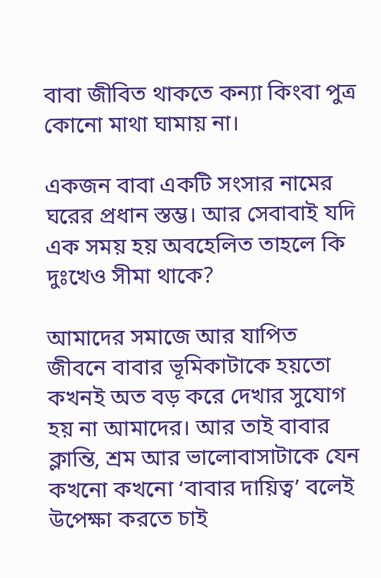বাবা জীবিত থাকতে কন্যা কিংবা পুত্র কোনো মাথা ঘামায় না।

একজন বাবা একটি সংসার নামের ঘরের প্রধান স্তম্ভ। আর সেবাবাই যদি এক সময় হয় অবহেলিত তাহলে কি দুঃখেও সীমা থাকে?

আমাদের সমাজে আর যাপিত জীবনে বাবার ভূমিকাটাকে হয়তো কখনই অত বড় করে দেখার সুযোগ হয় না আমাদের। আর তাই বাবার ক্লান্তি, শ্রম আর ভালোবাসাটাকে যেন কখনো কখনো ‘বাবার দায়িত্ব’ বলেই উপেক্ষা করতে চাই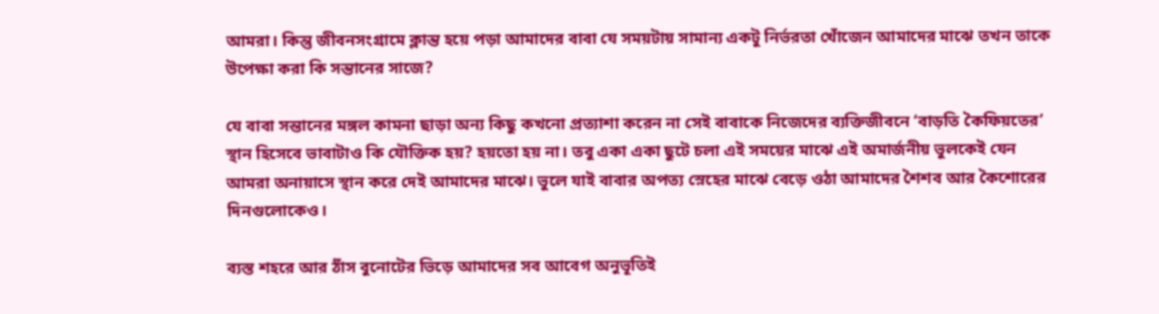আমরা। কিন্তু জীবনসংগ্রামে ক্লান্ত হয়ে পড়া আমাদের বাবা যে সময়টায় সামান্য একটু নির্ভরতা খোঁজেন আমাদের মাঝে তখন তাকে উপেক্ষা করা কি সন্তানের সাজে?

যে বাবা সন্তানের মঙ্গল কামনা ছাড়া অন্য কিছু কখনো প্রত্যাশা করেন না সেই বাবাকে নিজেদের ব্যক্তিজীবনে ‘বাড়তি কৈফিয়তের’ স্থান হিসেবে ভাবাটাও কি যৌক্তিক হয়? হয়তো হয় না। তবু একা একা ছুটে চলা এই সময়ের মাঝে এই অমার্জনীয় ভুলকেই যেন আমরা অনায়াসে স্থান করে দেই আমাদের মাঝে। ভুলে যাই বাবার অপত্য স্নেহের মাঝে বেড়ে ওঠা আমাদের শৈশব আর কৈশোরের দিনগুলোকেও।

ব্যস্ত শহরে আর ঠাঁস বুনোটের ভিড়ে আমাদের সব আবেগ অনুভূতিই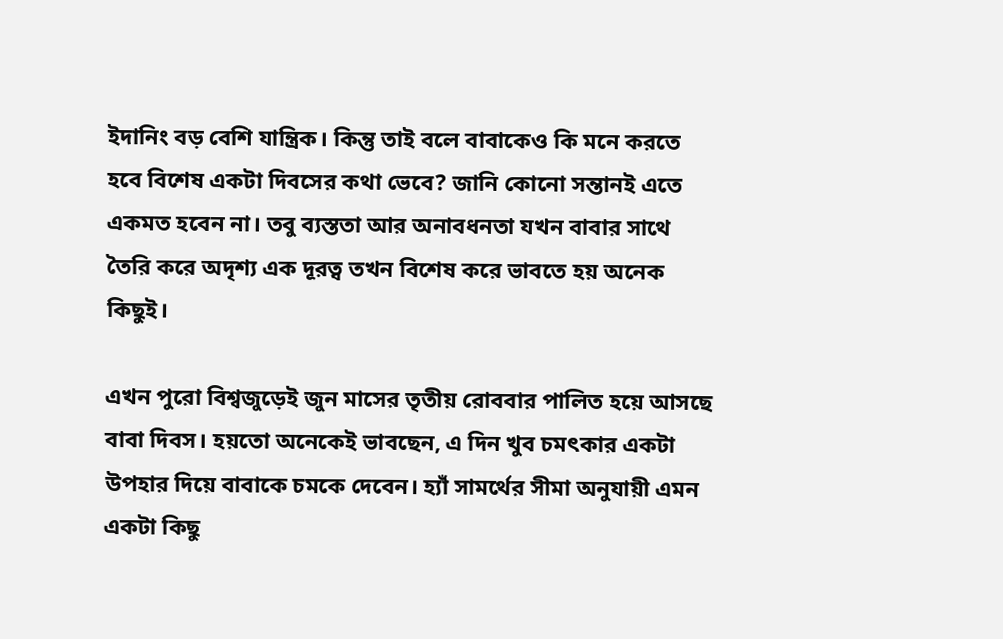ইদানিং বড় বেশি যান্ত্রিক। কিন্তু তাই বলে বাবাকেও কি মনে করতে হবে বিশেষ একটা দিবসের কথা ভেবে? জানি কোনো সন্তানই এতে একমত হবেন না। তবু ব্যস্ততা আর অনাবধনতা যখন বাবার সাথে তৈরি করে অদৃশ্য এক দূরত্ব তখন বিশেষ করে ভাবতে হয় অনেক কিছুই।

এখন পুরো বিশ্বজুড়েই জুন মাসের তৃতীয় রোববার পালিত হয়ে আসছে বাবা দিবস। হয়তো অনেকেই ভাবছেন, এ দিন খুব চমৎকার একটা উপহার দিয়ে বাবাকে চমকে দেবেন। হ্যাঁ সামর্থের সীমা অনুযায়ী এমন একটা কিছু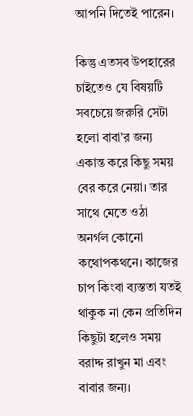আপনি দিতেই পারেন।

কিন্তু এতসব উপহারের চাইতেও যে বিষয়টি সবচেয়ে জরুরি সেটা হলো বাবা’র জন্য একান্ত করে কিছু সময় বের করে নেয়া। তার সাথে মেতে ওঠা অনর্গল কোনো কথোপকথনে। কাজের চাপ কিংবা ব্যস্ততা যতই থাকুক না কেন প্রতিদিন কিছুটা হলেও সময় বরাদ্দ রাখুন মা এবং বাবার জন্য।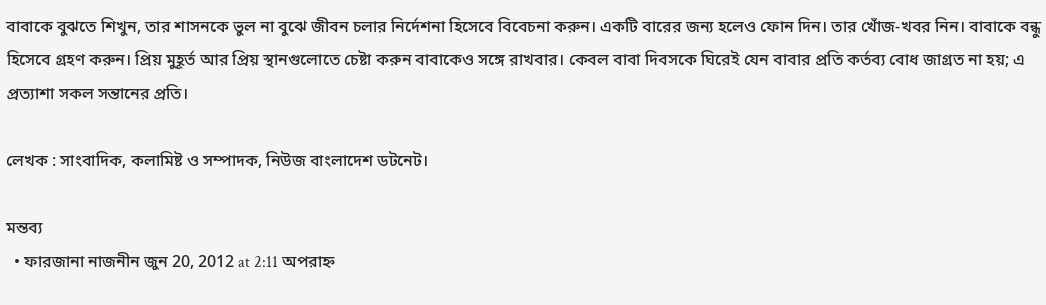বাবাকে বুঝতে শিখুন, তার শাসনকে ভুল না বুঝে জীবন চলার নির্দেশনা হিসেবে বিবেচনা করুন। একটি বারের জন্য হলেও ফোন দিন। তার খোঁজ-খবর নিন। বাবাকে বন্ধু হিসেবে গ্রহণ করুন। প্রিয় মুহূর্ত আর প্রিয় স্থানগুলোতে চেষ্টা করুন বাবাকেও সঙ্গে রাখবার। কেবল বাবা দিবসকে ঘিরেই যেন বাবার প্রতি কর্তব্য বোধ জাগ্রত না হয়; এ প্রত্যাশা সকল সন্তানের প্রতি।

লেখক : সাংবাদিক, কলামিষ্ট ও সম্পাদক, নিউজ বাংলাদেশ ডটনেট।

মন্তব্য
  • ফারজানা নাজনীন জুন 20, 2012 at 2:11 অপরাহ্ন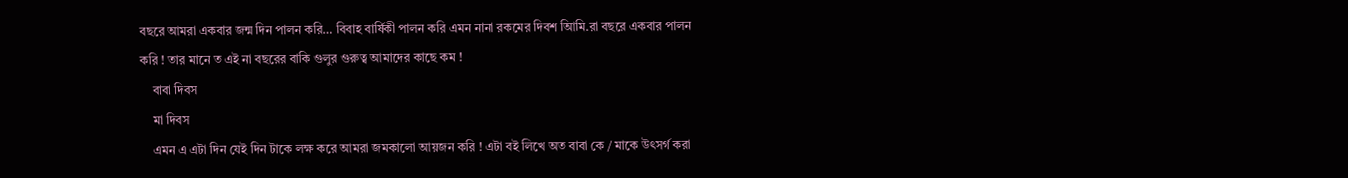বছরে আমরা একবার জন্ম দিন পালন করি… বিবাহ বার্ষিকী পালন করি এমন নানা রকমের দিবশ আিমি.রা বছরে একবার পালন করি ! তার মানে ত এই না বছরের বাকি গুলুর গুরুত্ব আমাদের কাছে কম !
    বাবা দিবস
    মা দিবস
    এমন এ এটা দিন যেই দিন টাকে লক্ষ করে আমরা জমকালো আয়জন করি ! এটা বই লিখে অত বাবা কে / মাকে উৎসর্গ করা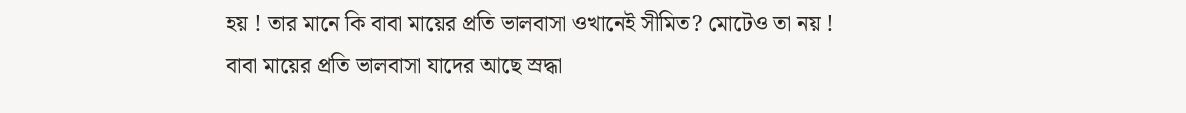হয় ! তার মানে কি বাবা মায়ের প্রতি ভালবাসা ওখানেই সীমিত? মোটেও তা নয় ! বাবা মায়ের প্রতি ভালবাসা যাদের আছে স্রদ্ধা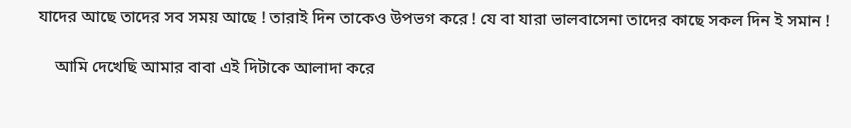যাদের আছে তাদের সব সময় আছে ! তারাই দিন তাকেও উপভগ করে ! যে বা যারা ভালবাসেনা তাদের কাছে সকল দিন ই সমান !

    আমি দেখেছি আমার বাবা এই দিটাকে আলাদা করে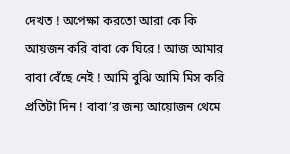দেখত ! অপেক্ষা করতো আরা কে কি আয়জন করি বাবা কে ঘিরে ! আজ আমার বাবা বেঁছে নেই ! আমি বুঝি আমি মিস করি প্রতিটা দিন ! বাবা’র জন্য আয়োজন থেমে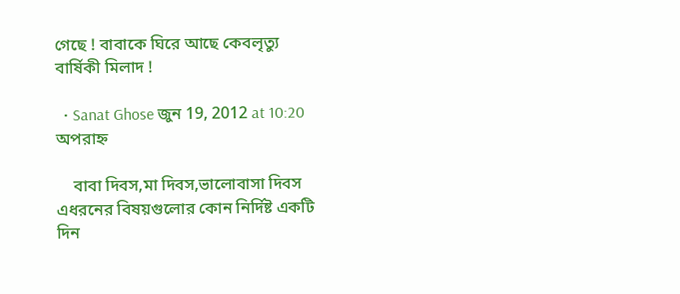গেছে ! বাবাকে ঘিরে আছে কেবলৃত্যু বার্ষিকী মিলাদ !

  • Sanat Ghose জুন 19, 2012 at 10:20 অপরাহ্ন

    বাবা দিবস,মা দিবস,ভালোবাসা দিবস এধরনের বিষয়গুলোর কোন নির্দিষ্ট একটি দিন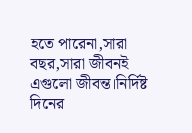হতে পারেনা,সারা বছর,সারা জীবনই এগুলো জীবন্ত।নির্দিষ্ট দিনের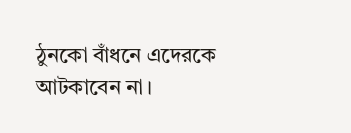ঠুনকো বাঁধনে এদেরকে আটকাবেন না।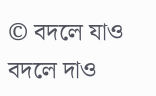© বদলে যাও বদলে দাও